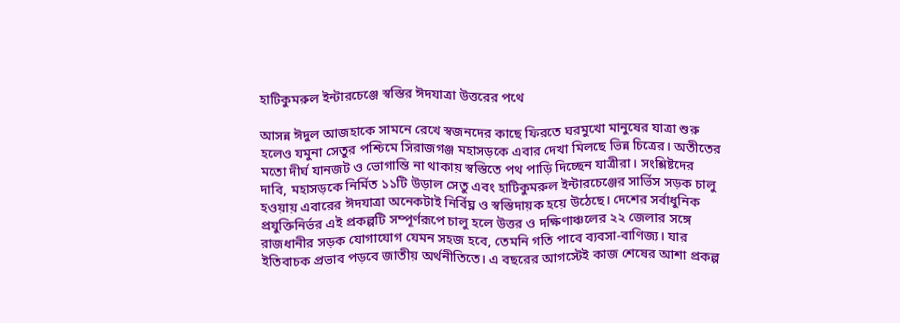হাটিকুমরুল ইন্টারচেঞ্জে স্বস্তির ঈদযাত্রা উত্তরের পথে

আসন্ন ঈদুল আজহাকে সামনে রেখে স্বজনদের কাছে ফিরতে ঘরমুখো মানুষের যাত্রা শুরু হলেও যমুনা সেতুর পশ্চিমে সিরাজগঞ্জ মহাসড়কে এবার দেখা মিলছে ভিন্ন চিত্রের। অতীতের মতো দীর্ঘ যানজট ও ভোগান্তি না থাকায় স্বস্তিতে পথ পাড়ি দিচ্ছেন যাত্রীরা। সংশ্লিষ্টদের দাবি, মহাসড়কে নির্মিত ১১টি উড়াল সেতু এবং হাটিকুমরুল ইন্টারচেঞ্জের সার্ভিস সড়ক চালু হওয়ায় এবারের ঈদযাত্রা অনেকটাই নির্বিঘ্ন ও স্বস্তিদায়ক হয়ে উঠেছে। দেশের সর্বাধুনিক প্রযুক্তিনির্ভর এই প্রকল্পটি সম্পূর্ণরূপে চালু হলে উত্তর ও দক্ষিণাঞ্চলের ২২ জেলার সঙ্গে রাজধানীর সড়ক যোগাযোগ যেমন সহজ হবে, তেমনি গতি পাবে ব্যবসা-বাণিজ্য। যার ইতিবাচক প্রভাব পড়বে জাতীয় অর্থনীতিতে। এ বছরের আগস্টেই কাজ শেষের আশা প্রকল্প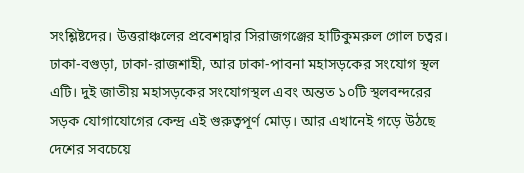সংশ্লিষ্টদের। উত্তরাঞ্চলের প্রবেশদ্বার সিরাজগঞ্জের হাটিকুমরুল গোল চত্বর। ঢাকা-বগুড়া, ঢাকা-রাজশাহী, আর ঢাকা-পাবনা মহাসড়কের সংযোগ স্থল এটি। দুই জাতীয় মহাসড়কের সংযোগস্থল এবং অন্তত ১০টি স্থলবন্দরের সড়ক যোগাযোগের কেন্দ্র এই গুরুত্বপূর্ণ মোড়। আর এখানেই গড়ে উঠছে দেশের সবচেয়ে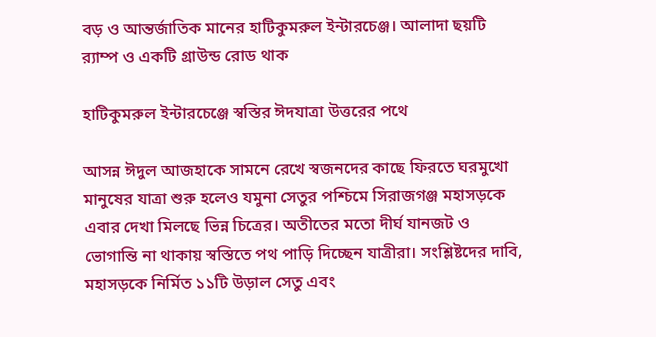বড় ও আন্তর্জাতিক মানের হাটিকুমরুল ইন্টারচেঞ্জ। আলাদা ছয়টি র‍্যাম্প ও একটি গ্রাউন্ড রোড থাক

হাটিকুমরুল ইন্টারচেঞ্জে স্বস্তির ঈদযাত্রা উত্তরের পথে

আসন্ন ঈদুল আজহাকে সামনে রেখে স্বজনদের কাছে ফিরতে ঘরমুখো মানুষের যাত্রা শুরু হলেও যমুনা সেতুর পশ্চিমে সিরাজগঞ্জ মহাসড়কে এবার দেখা মিলছে ভিন্ন চিত্রের। অতীতের মতো দীর্ঘ যানজট ও ভোগান্তি না থাকায় স্বস্তিতে পথ পাড়ি দিচ্ছেন যাত্রীরা। সংশ্লিষ্টদের দাবি, মহাসড়কে নির্মিত ১১টি উড়াল সেতু এবং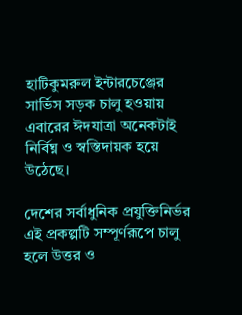হাটিকুমরুল ইন্টারচেঞ্জের সার্ভিস সড়ক চালু হওয়ায় এবারের ঈদযাত্রা অনেকটাই নির্বিঘ্ন ও স্বস্তিদায়ক হয়ে উঠেছে।

দেশের সর্বাধুনিক প্রযুক্তিনির্ভর এই প্রকল্পটি সম্পূর্ণরূপে চালু হলে উত্তর ও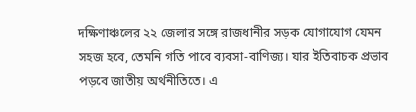দক্ষিণাঞ্চলের ২২ জেলার সঙ্গে রাজধানীর সড়ক যোগাযোগ যেমন সহজ হবে, তেমনি গতি পাবে ব্যবসা-বাণিজ্য। যার ইতিবাচক প্রভাব পড়বে জাতীয় অর্থনীতিতে। এ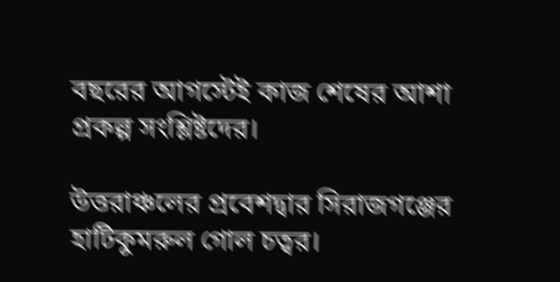বছরের আগস্টেই কাজ শেষের আশা প্রকল্প সংশ্লিষ্টদের।

উত্তরাঞ্চলের প্রবেশদ্বার সিরাজগঞ্জের হাটিকুমরুল গোল চত্বর।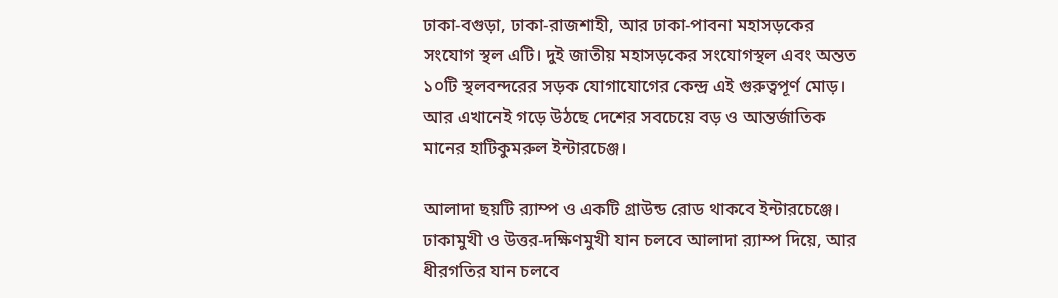ঢাকা-বগুড়া, ঢাকা-রাজশাহী, আর ঢাকা-পাবনা মহাসড়কের সংযোগ স্থল এটি। দুই জাতীয় মহাসড়কের সংযোগস্থল এবং অন্তত ১০টি স্থলবন্দরের সড়ক যোগাযোগের কেন্দ্র এই গুরুত্বপূর্ণ মোড়। আর এখানেই গড়ে উঠছে দেশের সবচেয়ে বড় ও আন্তর্জাতিক মানের হাটিকুমরুল ইন্টারচেঞ্জ।

আলাদা ছয়টি র‍্যাম্প ও একটি গ্রাউন্ড রোড থাকবে ইন্টারচেঞ্জে। ঢাকামুখী ও উত্তর-দক্ষিণমুখী যান চলবে আলাদা র‍্যাম্প দিয়ে, আর ধীরগতির যান চলবে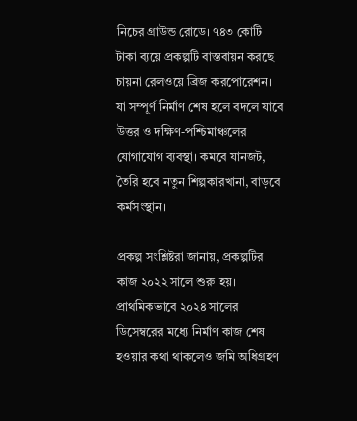নিচের গ্রাউন্ড রোডে। ৭৪৩ কোটি টাকা ব্যয়ে প্রকল্পটি বাস্তবায়ন করছে চায়না রেলওয়ে ব্রিজ করপোরেশন। যা সম্পূর্ণ নির্মাণ শেষ হলে বদলে যাবে উত্তর ও দক্ষিণ-পশ্চিমাঞ্চলের যোগাযোগ ব্যবস্থা। কমবে যানজট, তৈরি হবে নতুন শিল্পকারখানা, বাড়বে কর্মসংস্থান।

প্রকল্প সংশ্লিষ্টরা জানায়, প্রকল্পটির কাজ ২০২২ সালে শুরু হয়। প্রাথমিকভাবে ২০২৪ সালের ডিসেম্বরের মধ্যে নির্মাণ কাজ শেষ হওয়ার কথা থাকলেও জমি অধিগ্রহণ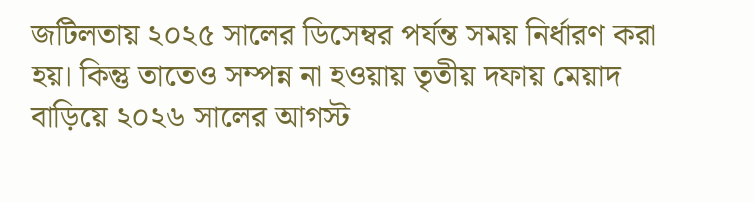জটিলতায় ২০২৫ সালের ডিসেম্বর পর্যন্ত সময় নির্ধারণ করা হয়। কিন্তু তাতেও সম্পন্ন না হওয়ায় তৃতীয় দফায় মেয়াদ বাড়িয়ে ২০২৬ সালের আগস্ট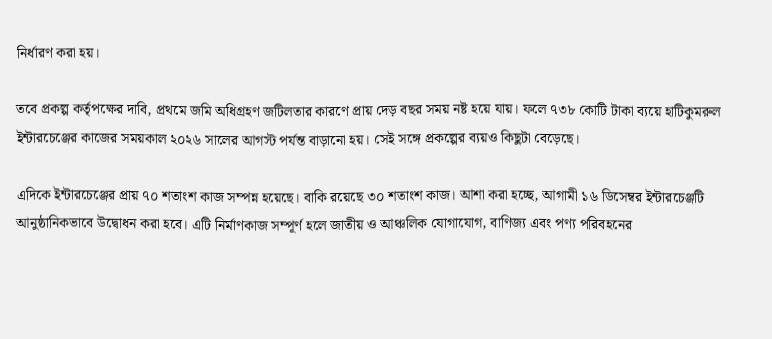নির্ধারণ করা হয়।

তবে প্রকল্প কর্তৃপক্ষের দাবি, প্রথমে জমি অধিগ্রহণ জটিলতার কারণে প্রায় দেড় বছর সময় নষ্ট হয়ে যায়। ফলে ৭৩৮ কোটি টাকা ব্যয়ে হাটিকুমরুল ইন্টারচেঞ্জের কাজের সময়কাল ২০২৬ সালের আগস্ট পর্যন্ত বাড়ানো হয়। সেই সঙ্গে প্রকল্পের ব্যয়ও কিছুটা বেড়েছে।

এদিকে ইন্টারচেঞ্জের প্রায় ৭০ শতাংশ কাজ সম্পন্ন হয়েছে। বাকি রয়েছে ৩০ শতাংশ কাজ। আশা করা হচ্ছে, আগামী ১৬ ডিসেম্বর ইন্টারচেঞ্জটি আনুষ্ঠানিকভাবে উদ্বোধন করা হবে। এটি নির্মাণকাজ সম্পূর্ণ হলে জাতীয় ও আঞ্চলিক যোগাযোগ, বাণিজ্য এবং পণ্য পরিবহনের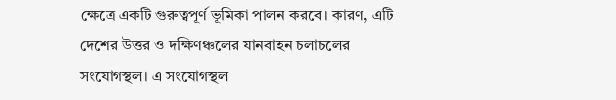ক্ষেত্রে একটি গুরুত্বপূর্ণ ভূমিকা পালন করবে। কারণ, এটি দেশের উত্তর ও দক্ষিণঞ্চলের যানবাহন চলাচলের সংযোগস্থল। এ সংযোগস্থল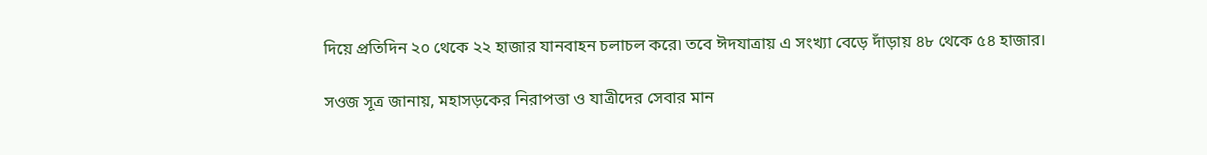দিয়ে প্রতিদিন ২০ থেকে ২২ হাজার যানবাহন চলাচল করে৷ তবে ঈদযাত্রায় এ সংখ্যা বেড়ে দাঁড়ায় ৪৮ থেকে ৫৪ হাজার।

সওজ সূত্র জানায়, মহাসড়কের নিরাপত্তা ও যাত্রীদের সেবার মান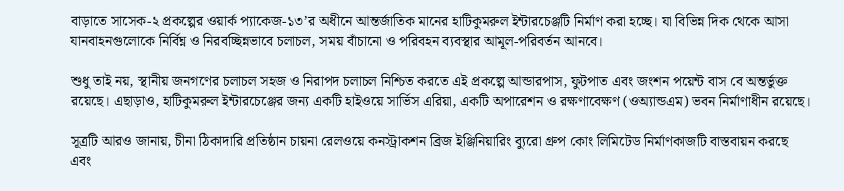বাড়াতে সাসেক-২ প্রকল্পের ওয়ার্ক প্যাকেজ-১৩’র অধীনে আন্তর্জাতিক মানের হাটিকুমরুল ইন্টারচেঞ্জটি নির্মাণ করা হচ্ছে। যা বিভিন্ন দিক থেকে আসা যানবাহনগুলোকে নির্বিঘ্ন ও নিরবচ্ছিন্নভাবে চলাচল, সময় বাঁচানো ও পরিবহন ব্যবস্থার আমূল-পরিবর্তন আনবে।

শুধু তাই নয়, স্থানীয় জনগণের চলাচল সহজ ও নিরাপদ চলাচল নিশ্চিত করতে এই প্রকল্পে আন্ডারপাস, ফুটপাত এবং জংশন পয়েন্ট বাস বে অন্তর্ভুক্ত রয়েছে। এছাড়াও, হাটিকুমরুল ইন্টারচেঞ্জের জন্য একটি হাইওয়ে সার্ভিস এরিয়া, একটি অপারেশন ও রক্ষণাবেক্ষণ (ওঅ্যান্ডএম) ভবন নির্মাণাধীন রয়েছে।

সূত্রটি আরও জানায়, চীনা ঠিকাদারি প্রতিষ্ঠান চায়না রেলওয়ে কনস্ট্রাকশন ব্রিজ ইঞ্জিনিয়ারিং ব্যুরো গ্রুপ কোং লিমিটেড নির্মাণকাজটি বাস্তবায়ন করছে এবং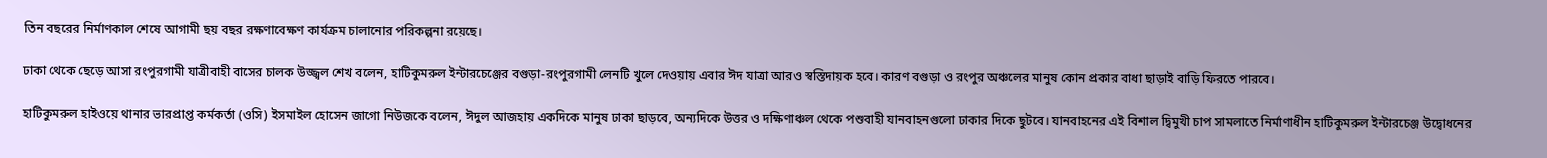তিন বছরের নির্মাণকাল শেষে আগামী ছয় বছর রক্ষণাবেক্ষণ কার্যক্রম চালানোর পরিকল্পনা রয়েছে।

ঢাকা থেকে ছেড়ে আসা রংপুরগামী যাত্রীবাহী বাসের চালক উজ্জ্বল শেখ বলেন, হাটিকুমরুল ইন্টারচেঞ্জের বগুড়া-রংপুরগামী লেনটি খুলে দেওয়ায় এবার ঈদ যাত্রা আরও স্বস্তিদায়ক হবে। কারণ বগুড়া ও রংপুর অঞ্চলের মানুষ কোন প্রকার বাধা ছাড়াই বাড়ি ফিরতে পারবে।

হাটিকুমরুল হাইওয়ে থানার ভারপ্রাপ্ত কর্মকর্তা (ওসি) ইসমাইল হোসেন জাগো নিউজকে বলেন, ঈদুল আজহায় একদিকে মানুষ ঢাকা ছাড়বে, অন্যদিকে উত্তর ও দক্ষিণাঞ্চল থেকে পশুবাহী যানবাহনগুলো ঢাকার দিকে ছুটবে। যানবাহনের এই বিশাল দ্বিমুখী চাপ সামলাতে নির্মাণাধীন হাটিকুমরুল ইন্টারচেঞ্জ উদ্বোধনের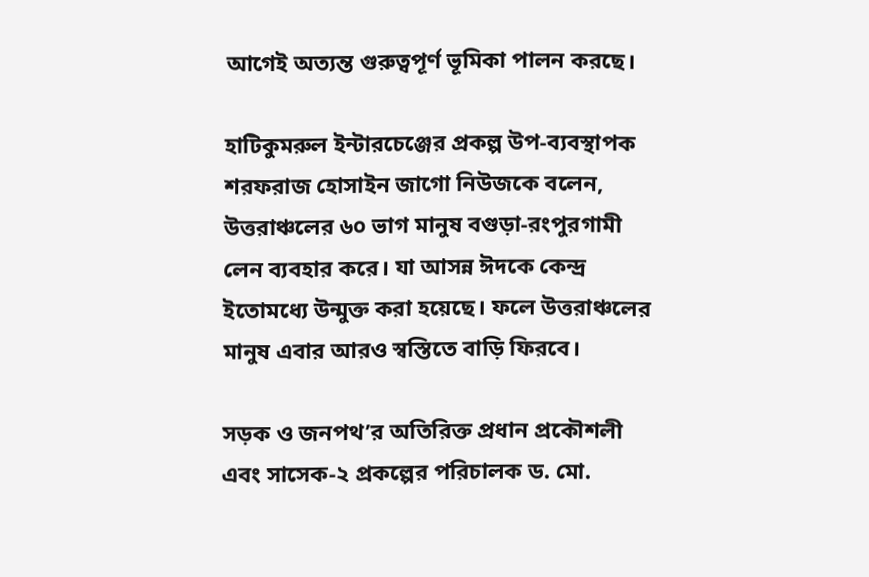আগেই অত্যন্ত গুরুত্বপূর্ণ ভূমিকা পালন করছে।

হাটিকুমরুল ইন্টারচেঞ্জের প্রকল্প উপ-ব্যবস্থাপক শরফরাজ হোসাইন জাগো নিউজকে বলেন, উত্তরাঞ্চলের ৬০ ভাগ মানুষ বগুড়া-রংপুরগামী লেন ব্যবহার করে। যা আসন্ন ঈদকে কেন্দ্র ইতোমধ্যে উন্মুক্ত করা হয়েছে। ফলে উত্তরাঞ্চলের মানুষ এবার আরও স্বস্তিতে বাড়ি ফিরবে।

সড়ক ও জনপথ’র অতিরিক্ত প্রধান প্রকৌশলী এবং সাসেক-২ প্রকল্পের পরিচালক ড. মো.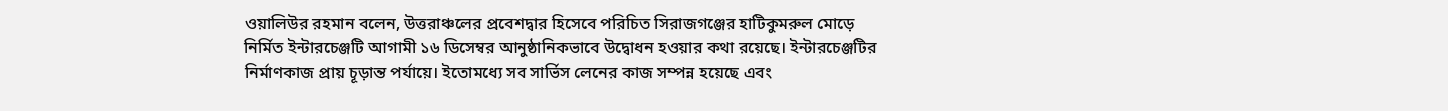ওয়ালিউর রহমান বলেন, উত্তরাঞ্চলের প্রবেশদ্বার হিসেবে পরিচিত সিরাজগঞ্জের হাটিকুমরুল মোড়ে নির্মিত ইন্টারচেঞ্জটি আগামী ১৬ ডিসেম্বর আনুষ্ঠানিকভাবে উদ্বোধন হওয়ার কথা রয়েছে। ইন্টারচেঞ্জটির নির্মাণকাজ প্রায় চূড়ান্ত পর্যায়ে। ইতোমধ্যে সব সার্ভিস লেনের কাজ সম্পন্ন হয়েছে এবং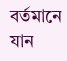বর্তমানে যান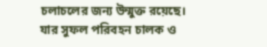চলাচলের জন্য উন্মুক্ত রয়েছে। যার সুফল পরিবহন চালক ও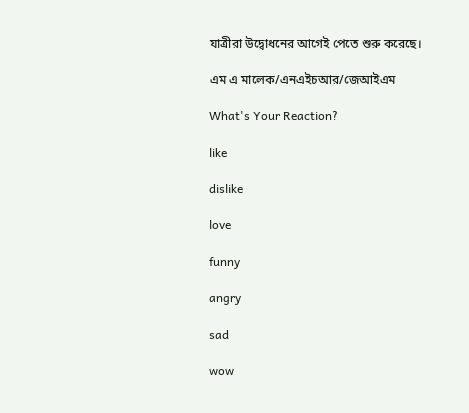যাত্রীরা উদ্বোধনের আগেই পেতে শুরু করেছে।

এম এ মালেক/এনএইচআর/জেআইএম

What's Your Reaction?

like

dislike

love

funny

angry

sad

wow